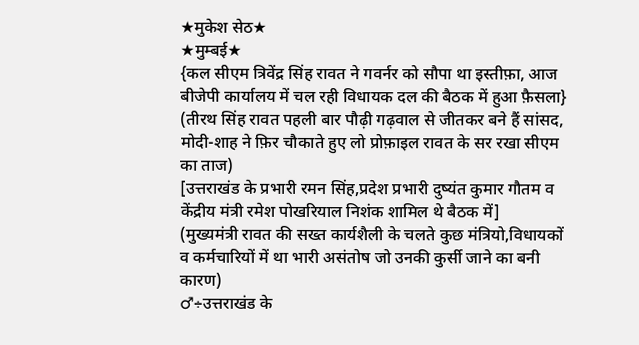★मुकेश सेठ★
★मुम्बई★
{कल सीएम त्रिवेंद्र सिंह रावत ने गवर्नर को सौपा था इस्तीफ़ा, आज बीजेपी कार्यालय में चल रही विधायक दल की बैठक में हुआ फ़ैसला}
(तीरथ सिंह रावत पहली बार पौढ़ी गढ़वाल से जीतकर बने हैं सांसद, मोदी-शाह ने फ़िर चौकाते हुए लो प्रोफ़ाइल रावत के सर रखा सीएम का ताज)
[उत्तराखंड के प्रभारी रमन सिंह,प्रदेश प्रभारी दुष्यंत कुमार गौतम व केंद्रीय मंत्री रमेश पोखरियाल निशंक शामिल थे बैठक में]
(मुख्यमंत्री रावत की सख्त कार्यशैली के चलते कुछ मंत्रियो,विधायकों व कर्मचारियों में था भारी असंतोष जो उनकी कुर्सी जाने का बनी कारण)
♂÷उत्तराखंड के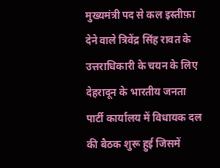मुख्यमंत्री पद से कल इस्तीफ़ा देने वाले त्रिवेंद्र सिंह रावत के उत्तराधिकारी के चयन के लिए देहरादून के भारतीय जनता पार्टी कार्यालय में विधायक दल की बैठक शुरू हुई जिसमें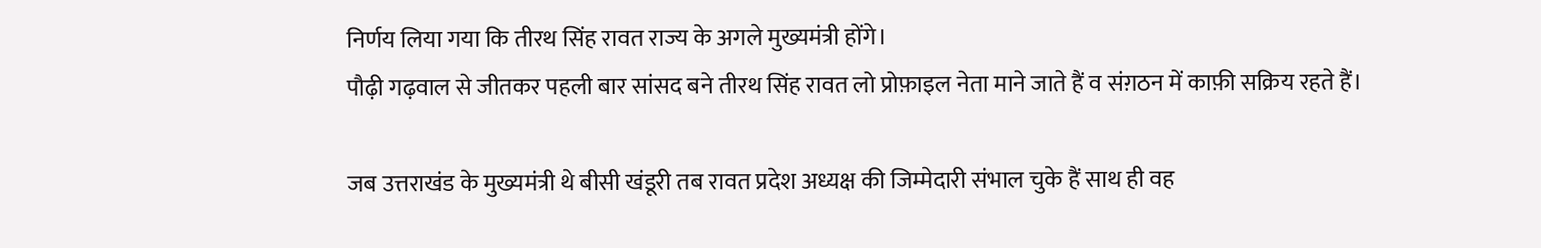निर्णय लिया गया कि तीरथ सिंह रावत राज्य के अगले मुख्यमंत्री होंगे।
पौढ़ी गढ़वाल से जीतकर पहली बार सांसद बने तीरथ सिंह रावत लो प्रोफ़ाइल नेता माने जाते हैं व संग़ठन में काफ़ी सक्रिय रहते हैं।

जब उत्तराखंड के मुख्यमंत्री थे बीसी खंडूरी तब रावत प्रदेश अध्यक्ष की जिम्मेदारी संभाल चुके हैं साथ ही वह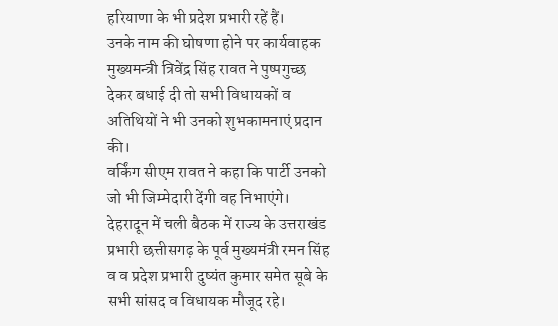हरियाणा के भी प्रदेश प्रभारी रहें हैं।
उनके नाम की घोषणा होने पर कार्यवाहक मुख्यमन्त्री त्रिवेंद्र सिंह रावत ने पुष्पगुच्छ देकर बधाई दी तो सभी विधायकों व अतिथियों ने भी उनको शुभकामनाएं प्रदान की।
वर्किंग सीएम रावत ने कहा कि पार्टी उनको जो भी जिम्मेदारी देंगी वह निभाएंगे।
देहरादून में चली बैठक में राज्य के उत्तराखंड प्रभारी छत्तीसगढ़ के पूर्व मुख्यमंत्री रमन सिंह व व प्रदेश प्रभारी दुष्यंत कुमार समेत सूबे के सभी सांसद व विधायक मौजूद रहे।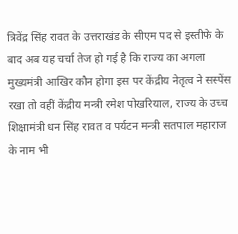त्रिवेंद्र सिंह रावत के उत्तराखंड के सीएम पद से इस्तीफे के बाद अब यह चर्चा तेज हो गई है कि राज्य का अगला मुख्यमंत्री आखिर कौन होगा इस पर केंद्रीय नेतृत्व ने सस्पेंस रखा तो वहीं केंद्रीय मन्त्री रमेश पोखरियाल, राज्य के उच्च शिक्षामंत्री धन सिंह रावत व पर्यटन मन्त्री सतपाल महाराज के नाम भी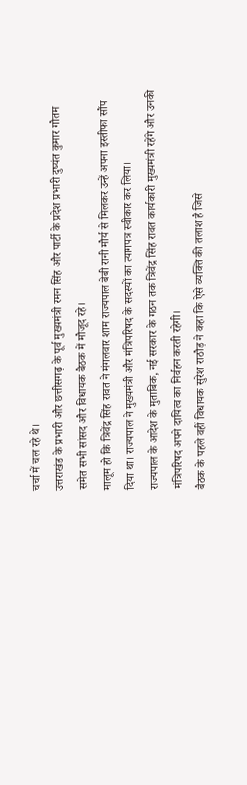चर्चा में चल रहे थे।
उत्तराखंड के प्रभारी और छत्तीसगढ़ के पूर्व मुख्यमंत्री रमन सिंह और पार्टी के प्रदेश प्रभारी दुष्यंत कुमार गौतम समेत सभी सांसद और विधायक बैठक में मौजूद रहे।
मालूम हो कि त्रिवेंद्र सिंह रावत ने मंगलवार शाम राज्यपाल बेबी रानी मौर्य से मिलकर उन्हें अपना इस्तीफा सौंप दिया था। राज्यपाल ने मुख्यमंत्री और मंत्रिपरिषद के सदस्यों का त्यागपत्र स्वीकार कर लिया।
राज्यपाल के आदेश के मुताबिक, नई सरकार के गठन तक त्रिवेंद्र सिंह रावत कार्यकारी मुख्यमंत्री रहेंगे और उनकी मंत्रिपरिषद अपने दायित्व का निर्वहन करती रहेगी।
बैठक के पहले वहीं विधायक सुरेश राठौड़ ने कहा कि ऐसे व्यक्ति की तलाश है जिसे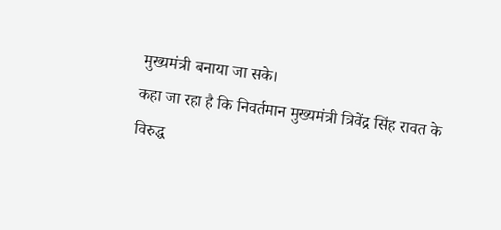मुख्यमंत्री बनाया जा सके।
कहा जा रहा है कि निवर्तमान मुख्यमंत्री त्रिवेंद्र सिंह रावत के विरुद्ध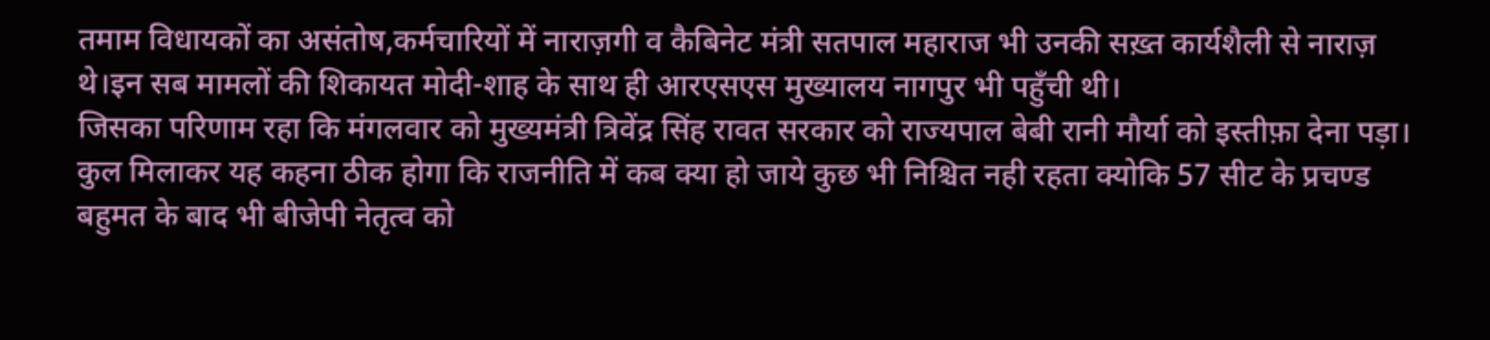तमाम विधायकों का असंतोष,कर्मचारियों में नाराज़गी व कैबिनेट मंत्री सतपाल महाराज भी उनकी सख़्त कार्यशैली से नाराज़ थे।इन सब मामलों की शिकायत मोदी-शाह के साथ ही आरएसएस मुख्यालय नागपुर भी पहुँची थी।
जिसका परिणाम रहा कि मंगलवार को मुख्यमंत्री त्रिवेंद्र सिंह रावत सरकार को राज्यपाल बेबी रानी मौर्या को इस्तीफ़ा देना पड़ा।
कुल मिलाकर यह कहना ठीक होगा कि राजनीति में कब क्या हो जाये कुछ भी निश्चित नही रहता क्योकि 57 सीट के प्रचण्ड बहुमत के बाद भी बीजेपी नेतृत्व को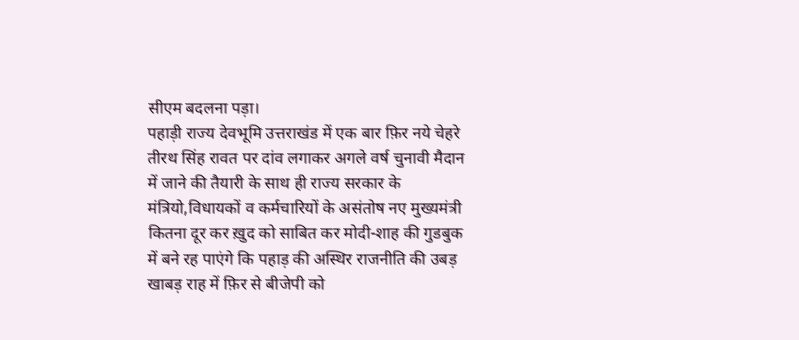सीएम बदलना पड़ा।
पहाड़ी राज्य देवभूमि उत्तराखंड में एक बार फ़िर नये चेहरे तीरथ सिंह रावत पर दांव लगाकर अगले वर्ष चुनावी मैदान में जाने की तैयारी के साथ ही राज्य सरकार के मंत्रियो,विधायकों व कर्मचारियों के असंतोष नए मुख्यमंत्री कितना दूर कर ख़ुद को साबित कर मोदी-शाह की गुडबुक में बने रह पाएंगे कि पहाड़ की अस्थिर राजनीति की उबड़ खाबड़ राह में फ़िर से बीजेपी को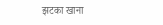झटका खाना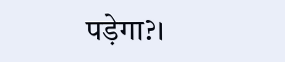पड़ेगा?।